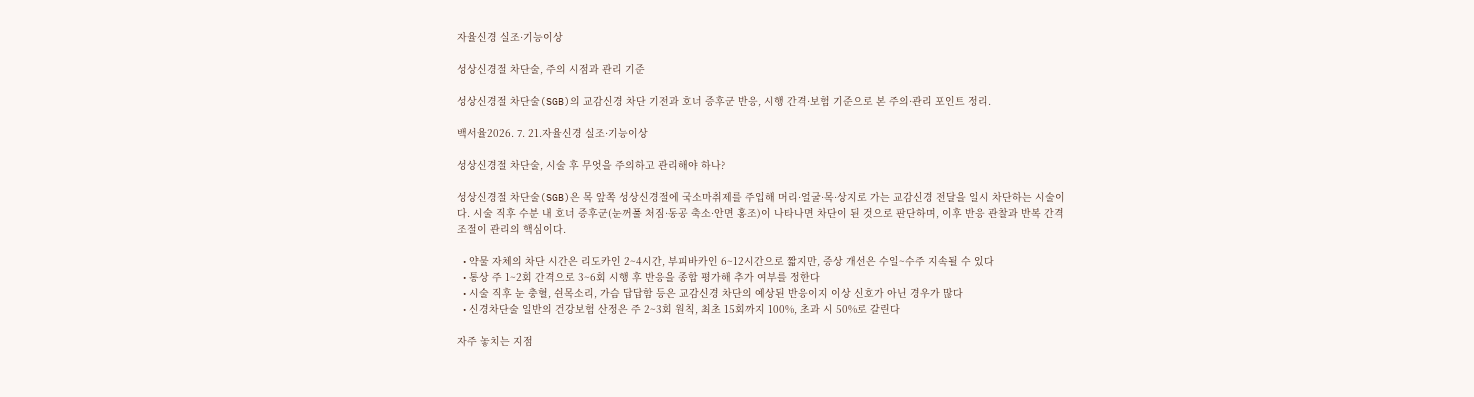자율신경 실조·기능이상

성상신경절 차단술, 주의 시점과 관리 기준

성상신경절 차단술(SGB)의 교감신경 차단 기전과 호너 증후군 반응, 시행 간격·보험 기준으로 본 주의·관리 포인트 정리.

백서율2026. 7. 21.자율신경 실조·기능이상

성상신경절 차단술, 시술 후 무엇을 주의하고 관리해야 하나?

성상신경절 차단술(SGB)은 목 앞쪽 성상신경절에 국소마취제를 주입해 머리·얼굴·목·상지로 가는 교감신경 전달을 일시 차단하는 시술이다. 시술 직후 수분 내 호너 증후군(눈꺼풀 처짐·동공 축소·안면 홍조)이 나타나면 차단이 된 것으로 판단하며, 이후 반응 관찰과 반복 간격 조절이 관리의 핵심이다.

  • 약물 자체의 차단 시간은 리도카인 2~4시간, 부피바카인 6~12시간으로 짧지만, 증상 개선은 수일~수주 지속될 수 있다
  • 통상 주 1~2회 간격으로 3~6회 시행 후 반응을 종합 평가해 추가 여부를 정한다
  • 시술 직후 눈 충혈, 쉰목소리, 가슴 답답함 등은 교감신경 차단의 예상된 반응이지 이상 신호가 아닌 경우가 많다
  • 신경차단술 일반의 건강보험 산정은 주 2~3회 원칙, 최초 15회까지 100%, 초과 시 50%로 갈린다

자주 놓치는 지점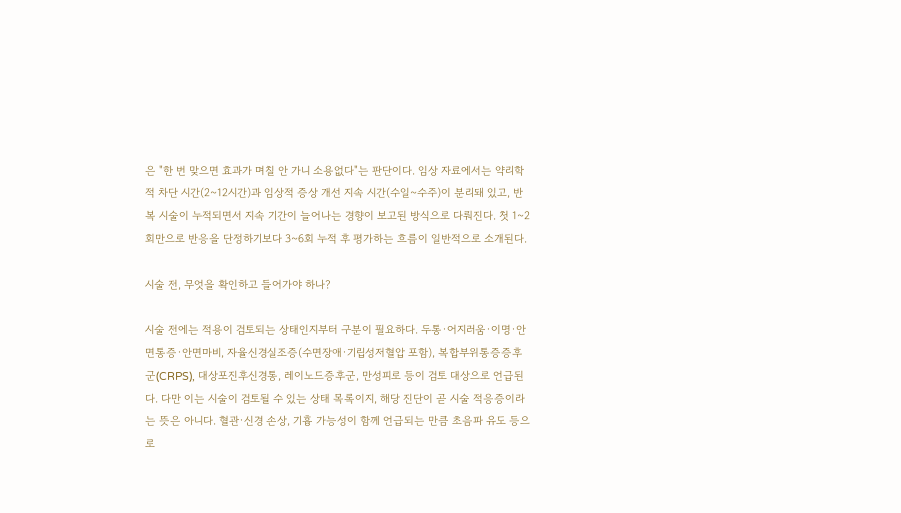은 "한 번 맞으면 효과가 며칠 안 가니 소용없다"는 판단이다. 임상 자료에서는 약리학적 차단 시간(2~12시간)과 임상적 증상 개선 지속 시간(수일~수주)이 분리돼 있고, 반복 시술이 누적되면서 지속 기간이 늘어나는 경향이 보고된 방식으로 다뤄진다. 첫 1~2회만으로 반응을 단정하기보다 3~6회 누적 후 평가하는 흐름이 일반적으로 소개된다.

시술 전, 무엇을 확인하고 들어가야 하나?

시술 전에는 적용이 검토되는 상태인지부터 구분이 필요하다. 두통·어지러움·이명·안면통증·안면마비, 자율신경실조증(수면장애·기립성저혈압 포함), 복합부위통증증후군(CRPS), 대상포진후신경통, 레이노드증후군, 만성피로 등이 검토 대상으로 언급된다. 다만 이는 시술이 검토될 수 있는 상태 목록이지, 해당 진단이 곧 시술 적응증이라는 뜻은 아니다. 혈관·신경 손상, 기흉 가능성이 함께 언급되는 만큼 초음파 유도 등으로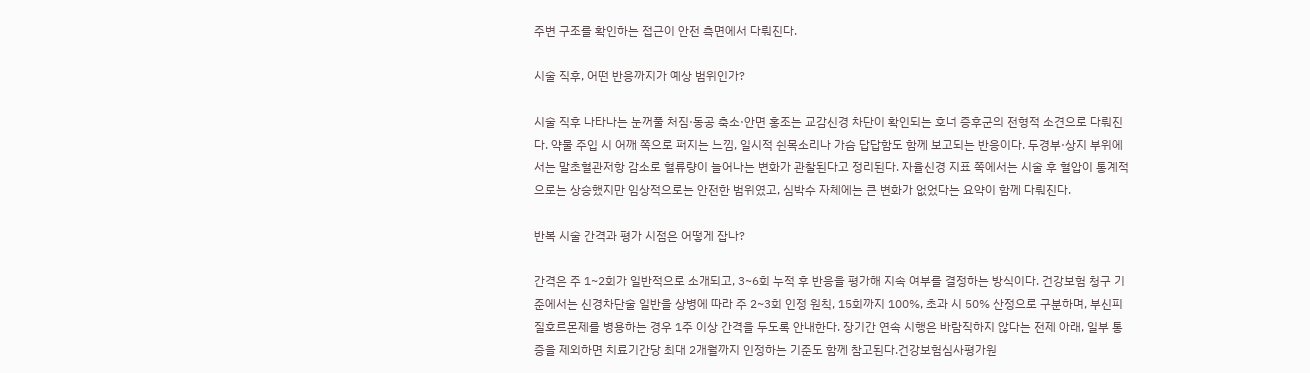주변 구조를 확인하는 접근이 안전 측면에서 다뤄진다.

시술 직후, 어떤 반응까지가 예상 범위인가?

시술 직후 나타나는 눈꺼풀 처짐·동공 축소·안면 홍조는 교감신경 차단이 확인되는 호너 증후군의 전형적 소견으로 다뤄진다. 약물 주입 시 어깨 쪽으로 퍼지는 느낌, 일시적 쉰목소리나 가슴 답답함도 함께 보고되는 반응이다. 두경부·상지 부위에서는 말초혈관저항 감소로 혈류량이 늘어나는 변화가 관찰된다고 정리된다. 자율신경 지표 쪽에서는 시술 후 혈압이 통계적으로는 상승했지만 임상적으로는 안전한 범위였고, 심박수 자체에는 큰 변화가 없었다는 요약이 함께 다뤄진다.

반복 시술 간격과 평가 시점은 어떻게 잡나?

간격은 주 1~2회가 일반적으로 소개되고, 3~6회 누적 후 반응을 평가해 지속 여부를 결정하는 방식이다. 건강보험 청구 기준에서는 신경차단술 일반을 상병에 따라 주 2~3회 인정 원칙, 15회까지 100%, 초과 시 50% 산정으로 구분하며, 부신피질호르몬제를 병용하는 경우 1주 이상 간격을 두도록 안내한다. 장기간 연속 시행은 바람직하지 않다는 전제 아래, 일부 통증을 제외하면 치료기간당 최대 2개월까지 인정하는 기준도 함께 참고된다.건강보험심사평가원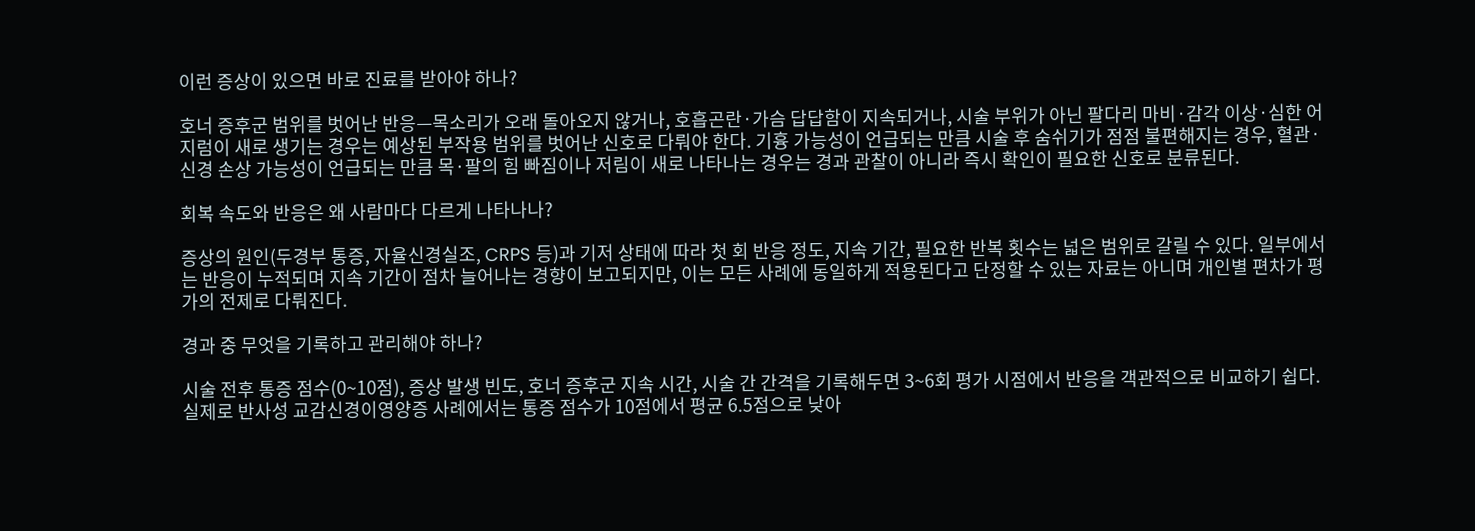이런 증상이 있으면 바로 진료를 받아야 하나?

호너 증후군 범위를 벗어난 반응—목소리가 오래 돌아오지 않거나, 호흡곤란·가슴 답답함이 지속되거나, 시술 부위가 아닌 팔다리 마비·감각 이상·심한 어지럼이 새로 생기는 경우는 예상된 부작용 범위를 벗어난 신호로 다뤄야 한다. 기흉 가능성이 언급되는 만큼 시술 후 숨쉬기가 점점 불편해지는 경우, 혈관·신경 손상 가능성이 언급되는 만큼 목·팔의 힘 빠짐이나 저림이 새로 나타나는 경우는 경과 관찰이 아니라 즉시 확인이 필요한 신호로 분류된다.

회복 속도와 반응은 왜 사람마다 다르게 나타나나?

증상의 원인(두경부 통증, 자율신경실조, CRPS 등)과 기저 상태에 따라 첫 회 반응 정도, 지속 기간, 필요한 반복 횟수는 넓은 범위로 갈릴 수 있다. 일부에서는 반응이 누적되며 지속 기간이 점차 늘어나는 경향이 보고되지만, 이는 모든 사례에 동일하게 적용된다고 단정할 수 있는 자료는 아니며 개인별 편차가 평가의 전제로 다뤄진다.

경과 중 무엇을 기록하고 관리해야 하나?

시술 전후 통증 점수(0~10점), 증상 발생 빈도, 호너 증후군 지속 시간, 시술 간 간격을 기록해두면 3~6회 평가 시점에서 반응을 객관적으로 비교하기 쉽다. 실제로 반사성 교감신경이영양증 사례에서는 통증 점수가 10점에서 평균 6.5점으로 낮아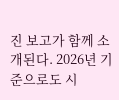진 보고가 함께 소개된다. 2026년 기준으로도 시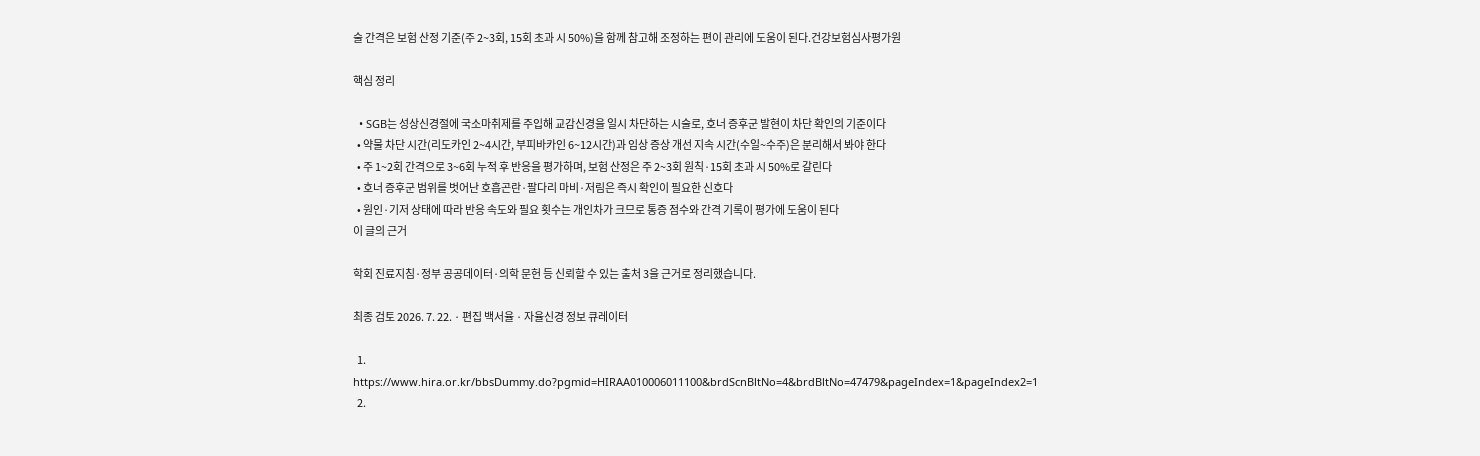술 간격은 보험 산정 기준(주 2~3회, 15회 초과 시 50%)을 함께 참고해 조정하는 편이 관리에 도움이 된다.건강보험심사평가원

핵심 정리

  • SGB는 성상신경절에 국소마취제를 주입해 교감신경을 일시 차단하는 시술로, 호너 증후군 발현이 차단 확인의 기준이다
  • 약물 차단 시간(리도카인 2~4시간, 부피바카인 6~12시간)과 임상 증상 개선 지속 시간(수일~수주)은 분리해서 봐야 한다
  • 주 1~2회 간격으로 3~6회 누적 후 반응을 평가하며, 보험 산정은 주 2~3회 원칙·15회 초과 시 50%로 갈린다
  • 호너 증후군 범위를 벗어난 호흡곤란·팔다리 마비·저림은 즉시 확인이 필요한 신호다
  • 원인·기저 상태에 따라 반응 속도와 필요 횟수는 개인차가 크므로 통증 점수와 간격 기록이 평가에 도움이 된다
이 글의 근거

학회 진료지침·정부 공공데이터·의학 문헌 등 신뢰할 수 있는 출처 3을 근거로 정리했습니다.

최종 검토 2026. 7. 22. · 편집 백서율 · 자율신경 정보 큐레이터

  1. https://www.hira.or.kr/bbsDummy.do?pgmid=HIRAA010006011100&brdScnBltNo=4&brdBltNo=47479&pageIndex=1&pageIndex2=1
  2.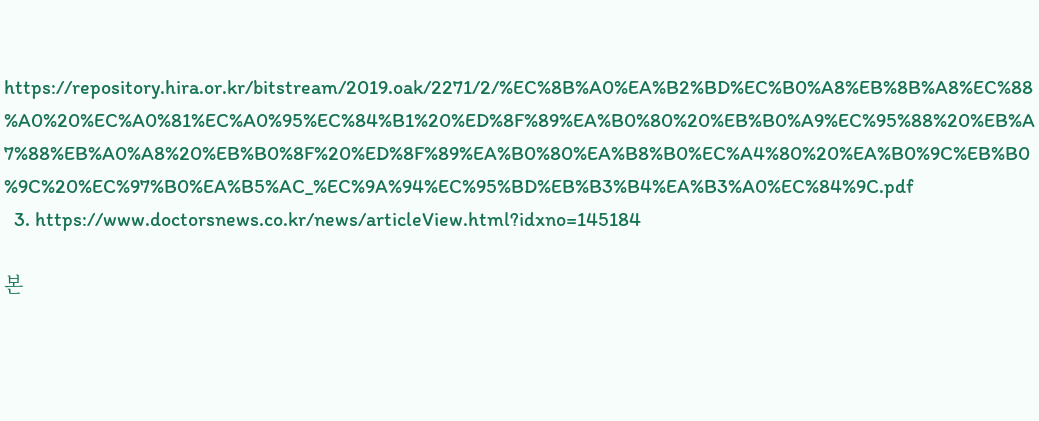https://repository.hira.or.kr/bitstream/2019.oak/2271/2/%EC%8B%A0%EA%B2%BD%EC%B0%A8%EB%8B%A8%EC%88%A0%20%EC%A0%81%EC%A0%95%EC%84%B1%20%ED%8F%89%EA%B0%80%20%EB%B0%A9%EC%95%88%20%EB%A7%88%EB%A0%A8%20%EB%B0%8F%20%ED%8F%89%EA%B0%80%EA%B8%B0%EC%A4%80%20%EA%B0%9C%EB%B0%9C%20%EC%97%B0%EA%B5%AC_%EC%9A%94%EC%95%BD%EB%B3%B4%EA%B3%A0%EC%84%9C.pdf
  3. https://www.doctorsnews.co.kr/news/articleView.html?idxno=145184

본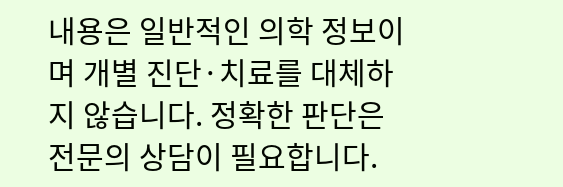내용은 일반적인 의학 정보이며 개별 진단·치료를 대체하지 않습니다. 정확한 판단은 전문의 상담이 필요합니다.